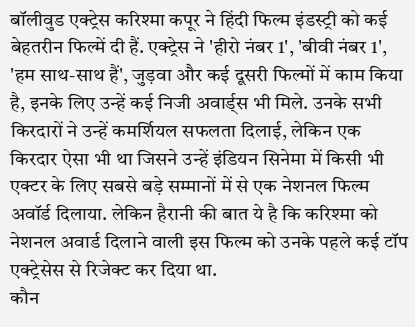बॉलीवुड एक्ट्रेस करिश्मा कपूर ने हिंदी फिल्म इंडस्ट्री को कई बेहतरीन फिल्में दी हैं. एक्ट्रेस ने 'हीरो नंबर 1', 'बीवी नंबर 1', 'हम साथ-साथ हैं', जुड़वा और कई दूसरी फिल्मों में काम किया है, इनके लिए उन्हें कई निजी अवार्ड्स भी मिले. उनके सभी किरदारों ने उन्हें कमर्शियल सफलता दिलाई, लेकिन एक किरदार ऐसा भी था जिसने उन्हें इंडियन सिनेमा में किसी भी एक्टर के लिए सबसे बड़े सम्मानों में से एक नेशनल फिल्म अवॉर्ड दिलाया. लेकिन हैरानी की बात ये है कि करिश्मा को नेशनल अवार्ड दिलाने वाली इस फिल्म को उनके पहले कई टॉप एक्ट्रेसेस से रिजेक्ट कर दिया था.
कौन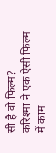सी है वो फिल्म?
करिश्मा ने एक ऐसी फिल्म में काम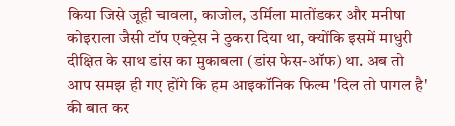किया जिसे जूही चावला, काजोल, उर्मिला मातोंडकर और मनीषा कोइराला जैसी टॉप एक्ट्रेस ने ठुकरा दिया था, क्योंकि इसमें माधुरी दीक्षित के साथ डांस का मुकाबला (डांस फेस-ऑफ) था. अब तो आप समझ ही गए होंगे कि हम आइकॉनिक फिल्म 'दिल तो पागल है' की बात कर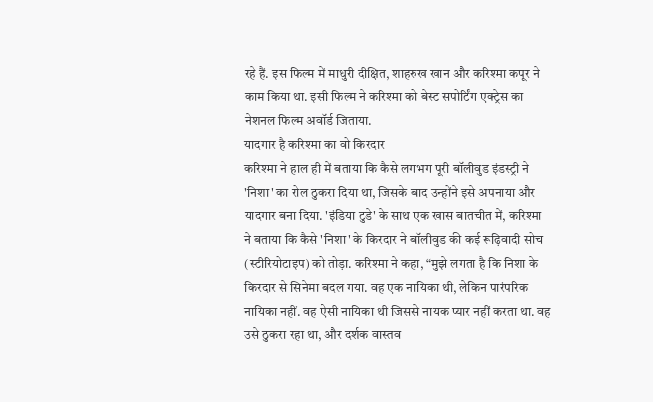रहे हैं. इस फिल्म में माधुरी दीक्षित, शाहरुख खान और करिश्मा कपूर ने काम किया था. इसी फिल्म ने करिश्मा को बेस्ट सपोर्टिंग एक्ट्रेस का नेशनल फिल्म अवॉर्ड जिताया.
यादगार है करिश्मा का वो किरदार
करिश्मा ने हाल ही में बताया कि कैसे लगभग पूरी बॉलीवुड इंडस्ट्री ने 'निशा' का रोल ठुकरा दिया था, जिसके बाद उन्होंने इसे अपनाया और यादगार बना दिया. 'इंडिया टुडे' के साथ एक खास बातचीत में, करिश्मा ने बताया कि कैसे 'निशा' के किरदार ने बॉलीवुड की कई रूढ़िवादी सोच (स्टीरियोटाइप) को तोड़ा. करिश्मा ने कहा, “मुझे लगता है कि निशा के किरदार से सिनेमा बदल गया. वह एक नायिका थी, लेकिन पारंपरिक नायिका नहीं. वह ऐसी नायिका थी जिससे नायक प्यार नहीं करता था. वह उसे ठुकरा रहा था, और दर्शक वास्तव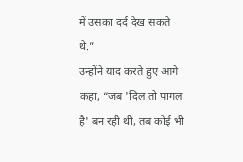में उसका दर्द देख सकते थे.”
उन्होंने याद करते हुए आगे कहा, “जब 'दिल तो पागल है' बन रही थी, तब कोई भी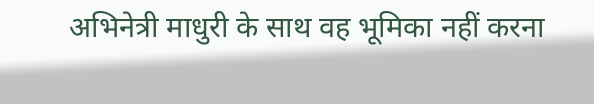अभिनेत्री माधुरी के साथ वह भूमिका नहीं करना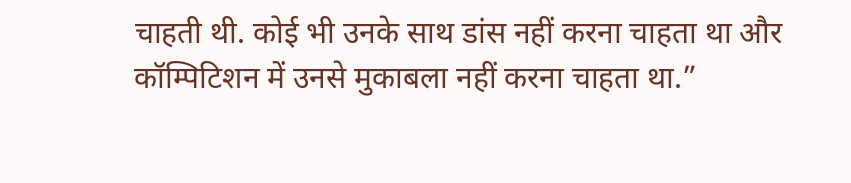चाहती थी. कोई भी उनके साथ डांस नहीं करना चाहता था और कॉम्पिटिशन में उनसे मुकाबला नहीं करना चाहता था.”